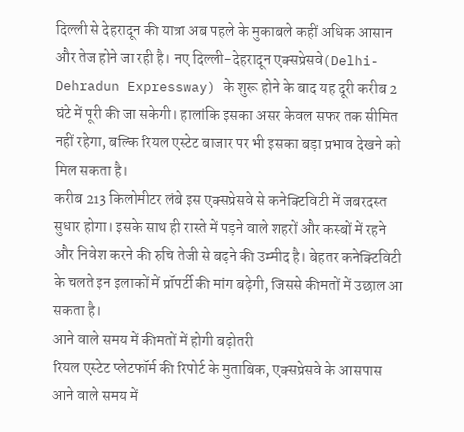दिल्ली से देहरादून की यात्रा अब पहले के मुकाबले कहीं अधिक आसान और तेज होने जा रही है। नए दिल्ली-देहरादून एक्सप्रेसवे(Delhi-Dehradun Expressway) के शुरू होने के बाद यह दूरी करीब 2 घंटे में पूरी की जा सकेगी। हालांकि इसका असर केवल सफर तक सीमित नहीं रहेगा, बल्कि रियल एस्टेट बाजार पर भी इसका बड़ा प्रभाव देखने को मिल सकता है।
करीब 213 किलोमीटर लंबे इस एक्सप्रेसवे से कनेक्टिविटी में जबरदस्त सुधार होगा। इसके साथ ही रास्ते में पड़ने वाले शहरों और कस्बों में रहने और निवेश करने की रुचि तेजी से बढ़ने की उम्मीद है। बेहतर कनेक्टिविटी के चलते इन इलाकों में प्रॉपर्टी की मांग बढ़ेगी, जिससे कीमतों में उछाल आ सकता है।
आने वाले समय में कीमतों में होगी बढ़ोतरी
रियल एस्टेट प्लेटफॉर्म की रिपोर्ट के मुताबिक, एक्सप्रेसवे के आसपास आने वाले समय में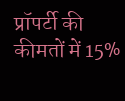प्रॉपर्टी की कीमतों में 15%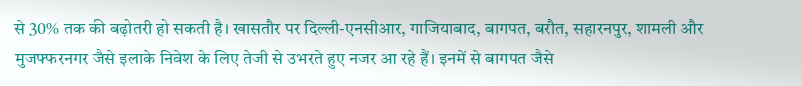से 30% तक की बढ़ोतरी हो सकती है। खासतौर पर दिल्ली-एनसीआर, गाजियाबाद, बागपत, बरौत, सहारनपुर, शामली और मुजफ्फरनगर जैसे इलाके निवेश के लिए तेजी से उभरते हुए नजर आ रहे हैं। इनमें से बागपत जैसे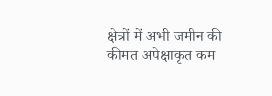क्षेत्रों में अभी जमीन की कीमत अपेक्षाकृत कम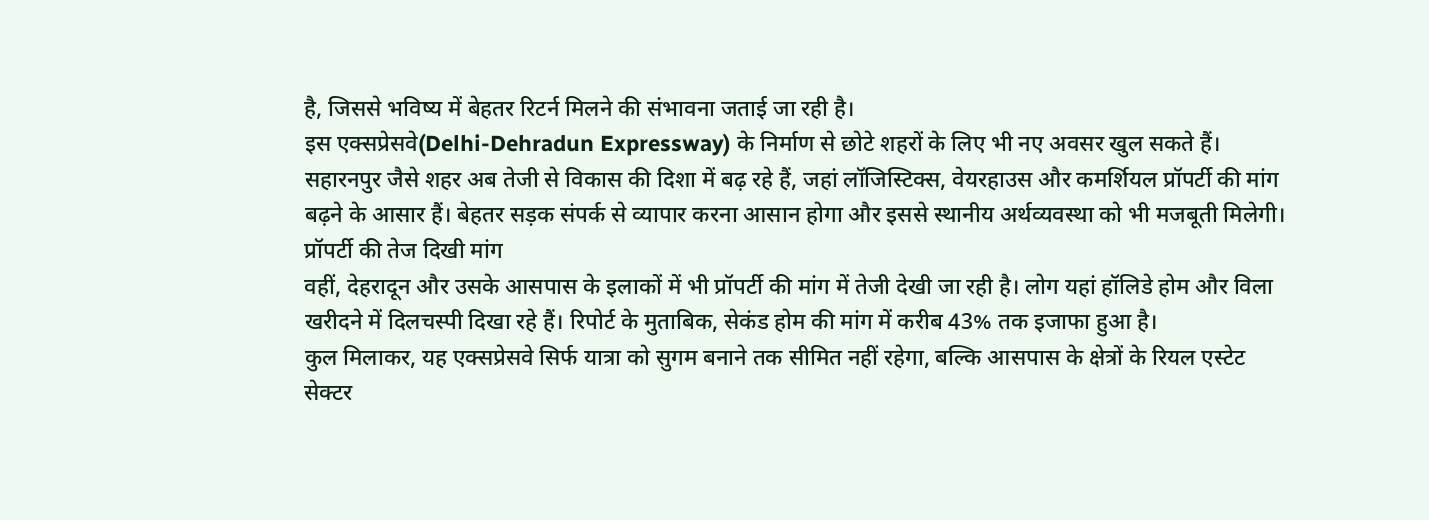है, जिससे भविष्य में बेहतर रिटर्न मिलने की संभावना जताई जा रही है।
इस एक्सप्रेसवे(Delhi-Dehradun Expressway) के निर्माण से छोटे शहरों के लिए भी नए अवसर खुल सकते हैं। सहारनपुर जैसे शहर अब तेजी से विकास की दिशा में बढ़ रहे हैं, जहां लॉजिस्टिक्स, वेयरहाउस और कमर्शियल प्रॉपर्टी की मांग बढ़ने के आसार हैं। बेहतर सड़क संपर्क से व्यापार करना आसान होगा और इससे स्थानीय अर्थव्यवस्था को भी मजबूती मिलेगी।
प्रॉपर्टी की तेज दिखी मांग
वहीं, देहरादून और उसके आसपास के इलाकों में भी प्रॉपर्टी की मांग में तेजी देखी जा रही है। लोग यहां हॉलिडे होम और विला खरीदने में दिलचस्पी दिखा रहे हैं। रिपोर्ट के मुताबिक, सेकंड होम की मांग में करीब 43% तक इजाफा हुआ है।
कुल मिलाकर, यह एक्सप्रेसवे सिर्फ यात्रा को सुगम बनाने तक सीमित नहीं रहेगा, बल्कि आसपास के क्षेत्रों के रियल एस्टेट सेक्टर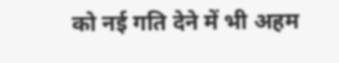को नई गति देने में भी अहम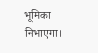भूमिका निभाएगा।